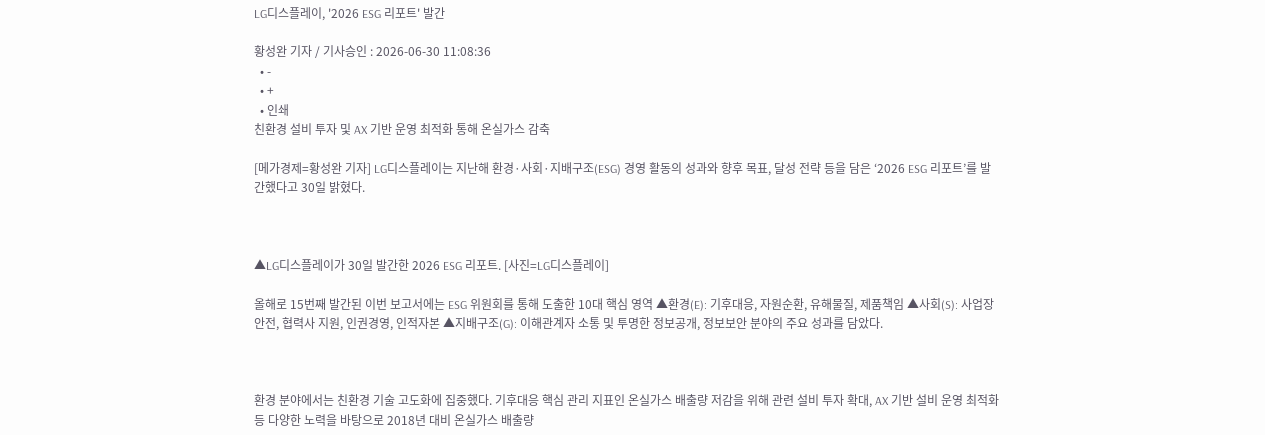LG디스플레이, '2026 ESG 리포트' 발간

황성완 기자 / 기사승인 : 2026-06-30 11:08:36
  • -
  • +
  • 인쇄
친환경 설비 투자 및 AX 기반 운영 최적화 통해 온실가스 감축

[메가경제=황성완 기자] LG디스플레이는 지난해 환경·사회·지배구조(ESG) 경영 활동의 성과와 향후 목표, 달성 전략 등을 담은 ‘2026 ESG 리포트’를 발간했다고 30일 밝혔다.



▲LG디스플레이가 30일 발간한 2026 ESG 리포트. [사진=LG디스플레이]

올해로 15번째 발간된 이번 보고서에는 ESG 위원회를 통해 도출한 10대 핵심 영역 ▲환경(E): 기후대응, 자원순환, 유해물질, 제품책임 ▲사회(S): 사업장 안전, 협력사 지원, 인권경영, 인적자본 ▲지배구조(G): 이해관계자 소통 및 투명한 정보공개, 정보보안 분야의 주요 성과를 담았다.



환경 분야에서는 친환경 기술 고도화에 집중했다. 기후대응 핵심 관리 지표인 온실가스 배출량 저감을 위해 관련 설비 투자 확대, AX 기반 설비 운영 최적화 등 다양한 노력을 바탕으로 2018년 대비 온실가스 배출량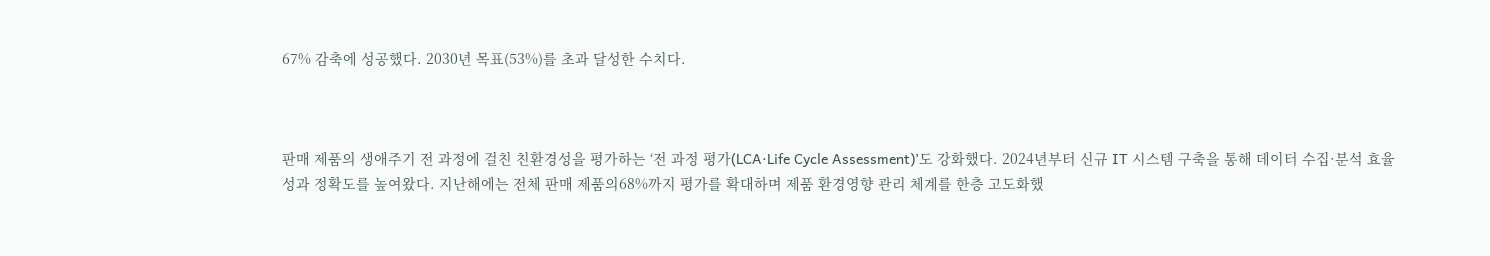67% 감축에 성공했다. 2030년 목표(53%)를 초과 달성한 수치다.



판매 제품의 생애주기 전 과정에 걸친 친환경성을 평가하는 ‘전 과정 평가(LCA·Life Cycle Assessment)’도 강화했다. 2024년부터 신규 IT 시스템 구축을 통해 데이터 수집·분석 효율성과 정확도를 높여왔다. 지난해에는 전체 판매 제품의68%까지 평가를 확대하며 제품 환경영향 관리 체계를 한층 고도화했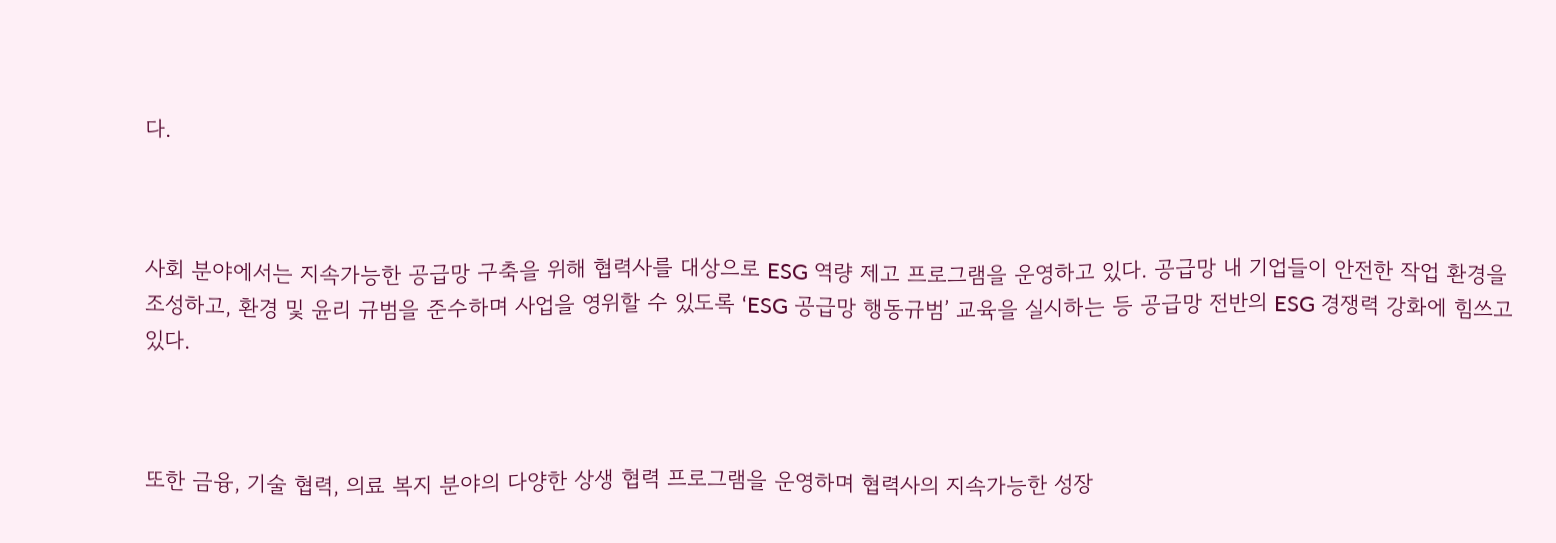다.



사회 분야에서는 지속가능한 공급망 구축을 위해 협력사를 대상으로 ESG 역량 제고 프로그램을 운영하고 있다. 공급망 내 기업들이 안전한 작업 환경을 조성하고, 환경 및 윤리 규범을 준수하며 사업을 영위할 수 있도록 ‘ESG 공급망 행동규범’ 교육을 실시하는 등 공급망 전반의 ESG 경쟁력 강화에 힘쓰고 있다.



또한 금융, 기술 협력, 의료 복지 분야의 다양한 상생 협력 프로그램을 운영하며 협력사의 지속가능한 성장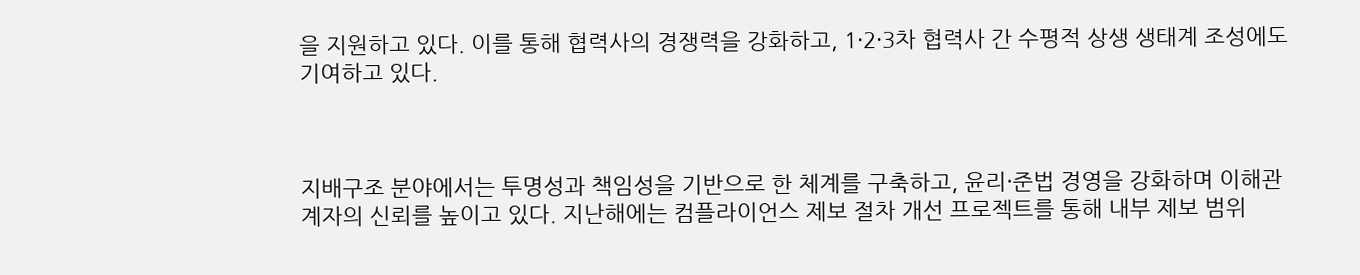을 지원하고 있다. 이를 통해 협력사의 경쟁력을 강화하고, 1·2·3차 협력사 간 수평적 상생 생태계 조성에도 기여하고 있다.



지배구조 분야에서는 투명성과 책임성을 기반으로 한 체계를 구축하고, 윤리·준법 경영을 강화하며 이해관계자의 신뢰를 높이고 있다. 지난해에는 컴플라이언스 제보 절차 개선 프로젝트를 통해 내부 제보 범위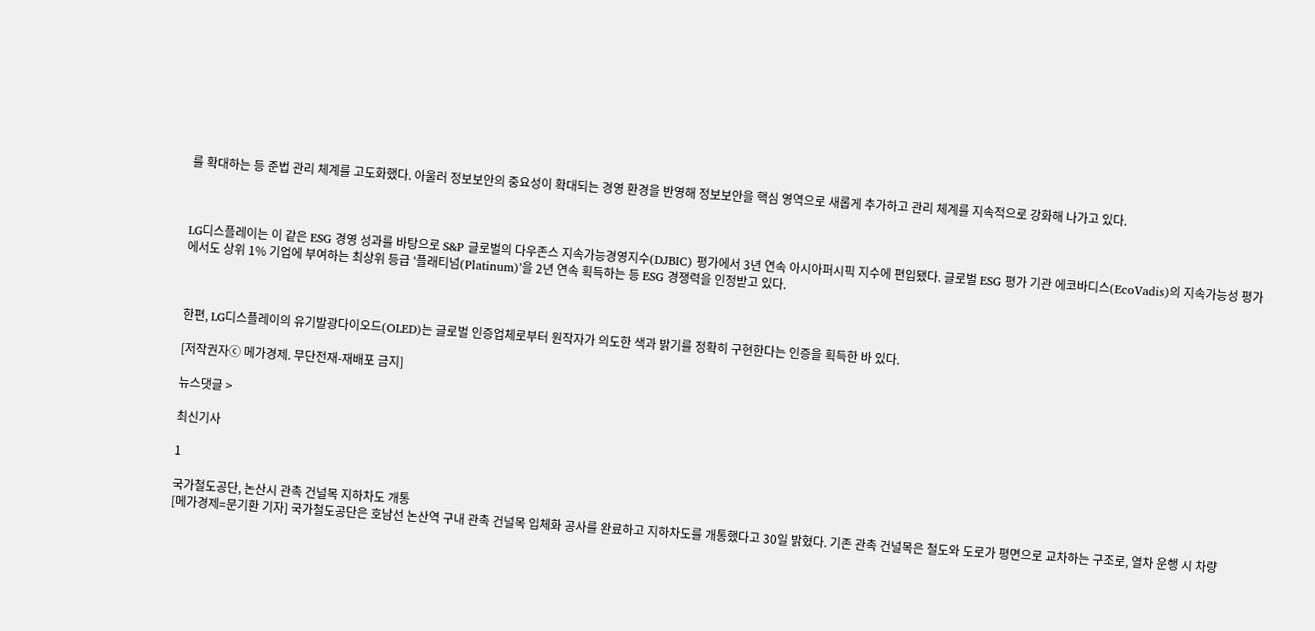를 확대하는 등 준법 관리 체계를 고도화했다. 아울러 정보보안의 중요성이 확대되는 경영 환경을 반영해 정보보안을 핵심 영역으로 새롭게 추가하고 관리 체계를 지속적으로 강화해 나가고 있다.



LG디스플레이는 이 같은 ESG 경영 성과를 바탕으로 S&P 글로벌의 다우존스 지속가능경영지수(DJBIC) 평가에서 3년 연속 아시아퍼시픽 지수에 편입됐다. 글로벌 ESG 평가 기관 에코바디스(EcoVadis)의 지속가능성 평가에서도 상위 1% 기업에 부여하는 최상위 등급 ‘플래티넘(Platinum)’을 2년 연속 획득하는 등 ESG 경쟁력을 인정받고 있다.



한편, LG디스플레이의 유기발광다이오드(OLED)는 글로벌 인증업체로부터 원작자가 의도한 색과 밝기를 정확히 구현한다는 인증을 획득한 바 있다.

[저작권자ⓒ 메가경제. 무단전재-재배포 금지]

뉴스댓글 >

최신기사

1

국가철도공단, 논산시 관촉 건널목 지하차도 개통
[메가경제=문기환 기자] 국가철도공단은 호남선 논산역 구내 관촉 건널목 입체화 공사를 완료하고 지하차도를 개통했다고 30일 밝혔다. 기존 관촉 건널목은 철도와 도로가 평면으로 교차하는 구조로, 열차 운행 시 차량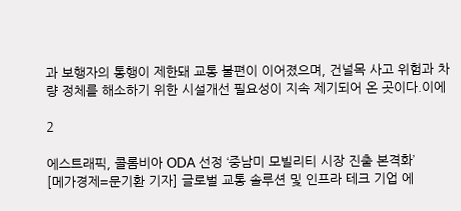과 보행자의 통행이 제한돼 교통 불편이 이어졌으며, 건널목 사고 위험과 차량 정체를 해소하기 위한 시설개선 필요성이 지속 제기되어 온 곳이다.이에

2

에스트래픽, 콜롬비아 ODA 선정 ‘중남미 모빌리티 시장 진출 본격화’
[메가경제=문기환 기자] 글로벌 교통 솔루션 및 인프라 테크 기업 에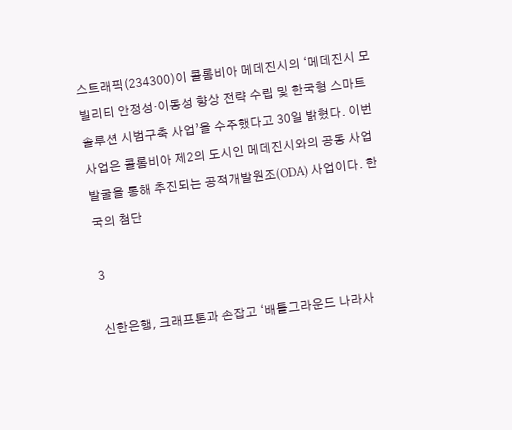스트래픽(234300)이 콜롬비아 메데진시의 ‘메데진시 모빌리티 안정성·이동성 향상 전략 수립 및 한국형 스마트 솔루션 시범구축 사업’을 수주했다고 30일 밝혔다. 이번 사업은 콜롬비아 제2의 도시인 메데진시와의 공동 사업 발굴을 통해 추진되는 공적개발원조(ODA) 사업이다. 한국의 첨단

3

신한은행, 크래프톤과 손잡고 ‘배틀그라운드 나라사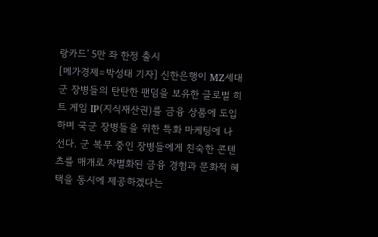랑카드’ 5만 좌 한정 출시
[메가경제=박성태 기자] 신한은행이 MZ세대 군 장병들의 탄탄한 팬덤을 보유한 글로벌 히트 게임 IP(지식재산권)를 금융 상품에 도입하며 국군 장병들을 위한 특화 마케팅에 나선다. 군 복무 중인 장병들에게 친숙한 콘텐츠를 매개로 차별화된 금융 경험과 문화적 혜택을 동시에 제공하겠다는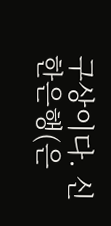구상이다. 신한은행(은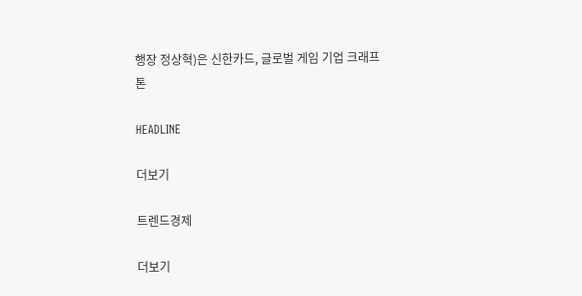행장 정상혁)은 신한카드, 글로벌 게임 기업 크래프톤

HEADLINE

더보기

트렌드경제

더보기